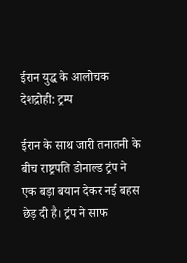ईरान युद्ध के आलोचक देशद्रोही: ट्रम्प

ईरान के साथ जारी तनातनी के बीच राष्ट्रपति डोनाल्ड ट्रंप ने एक बड़ा बयान देकर नई बहस छेड़ दी है। ट्रंप ने साफ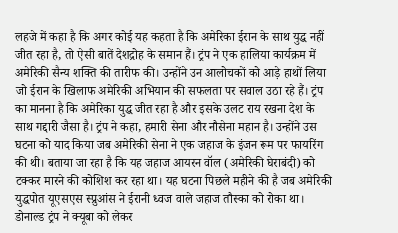लहजे में कहा है कि अगर कोई यह कहता है कि अमेरिका ईरान के साथ युद्ध नहीं जीत रहा है, तो ऐसी बातें देशद्रोह के समान हैं। ट्रंप ने एक हालिया कार्यक्रम में अमेरिकी सैन्य शक्ति की तारीफ की। उन्होंने उन आलोचकों को आड़े हाथों लिया जो ईरान के खिलाफ अमेरिकी अभियान की सफलता पर सवाल उठा रहे हैं। ट्रंप का मानना है कि अमेरिका युद्ध जीत रहा है और इसके उलट राय रखना देश के साथ गद्दारी जैसा है। ट्रंप ने कहा, हमारी सेना और नौसेना महान है। उन्होंने उस घटना को याद किया जब अमेरिकी सेना ने एक जहाज के इंजन रूम पर फायरिंग की थी। बताया जा रहा है कि यह जहाज आयरन वॉल (अमेरिकी घेराबंदी) को टक्कर मारने की कोशिश कर रहा था। यह घटना पिछले महीने की है जब अमेरिकी युद्धपोत यूएसएस स्प्रुआंस ने ईरानी ध्वज वाले जहाज तौस्का को रोका था। डोनाल्ड ट्रंप ने क्यूबा को लेकर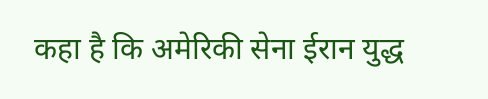कहा है कि अमेरिकी सेना ईरान युद्ध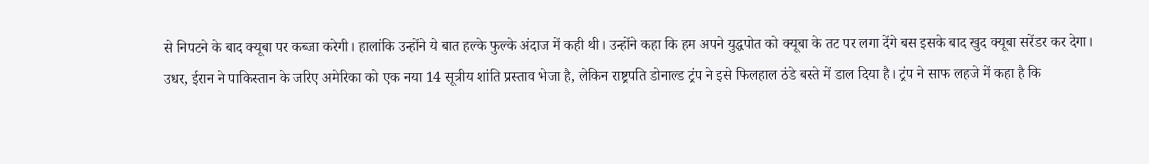से निपटने के बाद क्यूबा पर कब्जा करेगी। हालांकि उन्होंने ये बात हल्के फुल्के अंदाज में कही थी। उन्होंने कहा कि हम अपने युद्धपोत को क्यूबा के तट पर लगा देंगे बस इसके बाद खुद क्यूबा सरेंडर कर देगा।
उधर, ईरान ने पाकिस्तान के जरिए अमेरिका को एक नया 14 सूत्रीय शांति प्रस्ताव भेजा है, लेकिन राष्ट्रपति डोनाल्ड ट्रंप ने इसे फिलहाल ठंडे बस्ते में डाल दिया है। ट्रंप ने साफ लहजे में कहा है कि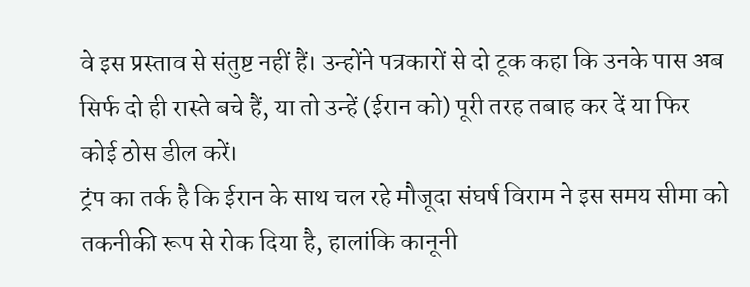वे इस प्रस्ताव से संतुष्ट नहीं हैं। उन्होंने पत्रकारों से दो टूक कहा कि उनके पास अब सिर्फ दो ही रास्ते बचे हैं, या तो उन्हें (ईरान को) पूरी तरह तबाह कर दें या फिर कोई ठोस डील करें।
ट्रंप का तर्क है कि ईरान के साथ चल रहे मौजूदा संघर्ष विराम ने इस समय सीमा को तकनीकी रूप से रोक दिया है, हालांकि कानूनी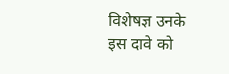विशेषज्ञ उनके इस दावे को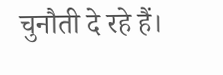चुनौती दे रहे हैं।